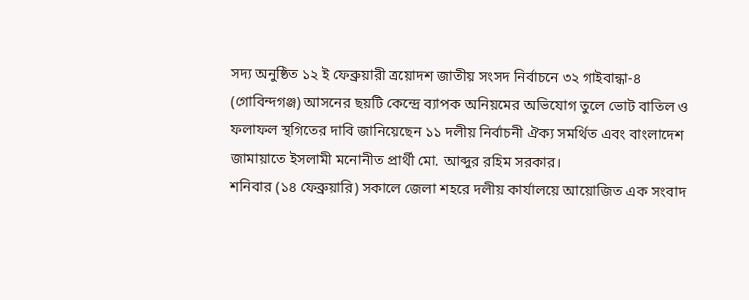সদ্য অনুষ্ঠিত ১২ ই ফেব্রুয়ারী ত্রয়োদশ জাতীয় সংসদ নির্বাচনে ৩২ গাইবান্ধা-৪ (গোবিন্দগঞ্জ) আসনের ছয়টি কেন্দ্রে ব্যাপক অনিয়মের অভিযোগ তুলে ভোট বাতিল ও ফলাফল স্থগিতের দাবি জানিয়েছেন ১১ দলীয় নির্বাচনী ঐক্য সমর্থিত এবং বাংলাদেশ জামায়াতে ইসলামী মনোনীত প্রার্থী মো. আব্দুর রহিম সরকার।
শনিবার (১৪ ফেব্রুয়ারি) সকালে জেলা শহরে দলীয় কার্যালয়ে আয়োজিত এক সংবাদ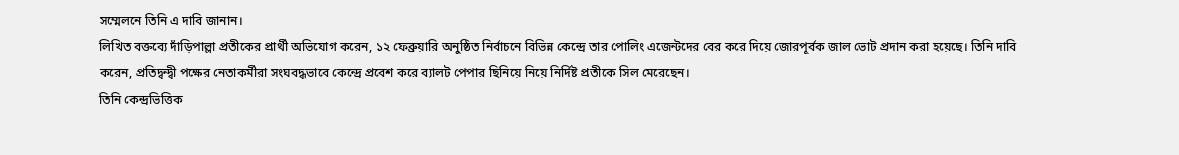সম্মেলনে তিনি এ দাবি জানান।
লিখিত বক্তব্যে দাঁড়িপাল্লা প্রতীকের প্রার্থী অভিযোগ করেন, ১২ ফেব্রুয়ারি অনুষ্ঠিত নির্বাচনে বিভিন্ন কেন্দ্রে তার পোলিং এজেন্টদের বের করে দিয়ে জোরপূর্বক জাল ভোট প্রদান করা হয়েছে। তিনি দাবি করেন, প্রতিদ্বন্দ্বী পক্ষের নেতাকর্মীরা সংঘবদ্ধভাবে কেন্দ্রে প্রবেশ করে ব্যালট পেপার ছিনিয়ে নিয়ে নির্দিষ্ট প্রতীকে সিল মেরেছেন।
তিনি কেন্দ্রভিত্তিক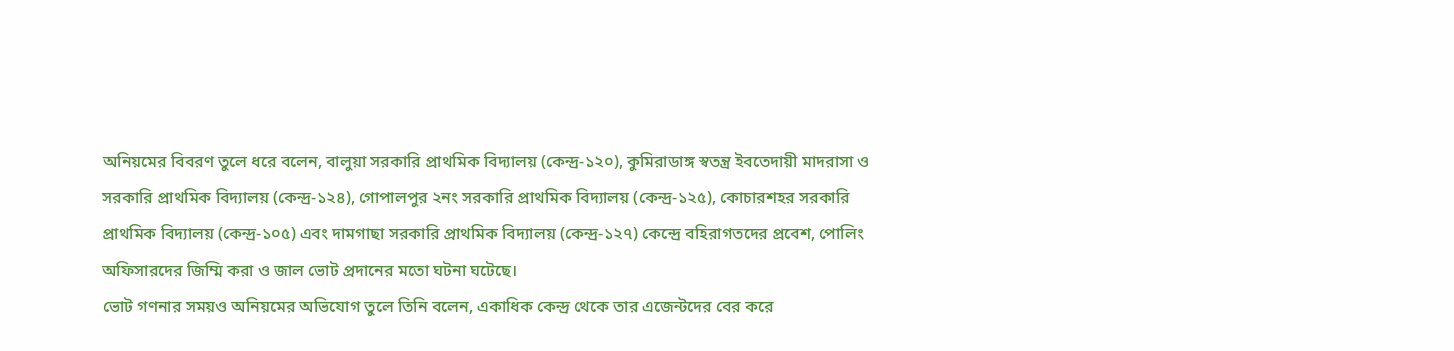অনিয়মের বিবরণ তুলে ধরে বলেন, বালুয়া সরকারি প্রাথমিক বিদ্যালয় (কেন্দ্র-১২০), কুমিরাডাঙ্গ স্বতন্ত্র ইবতেদায়ী মাদরাসা ও সরকারি প্রাথমিক বিদ্যালয় (কেন্দ্র-১২৪), গোপালপুর ২নং সরকারি প্রাথমিক বিদ্যালয় (কেন্দ্র-১২৫), কোচারশহর সরকারি প্রাথমিক বিদ্যালয় (কেন্দ্র-১০৫) এবং দামগাছা সরকারি প্রাথমিক বিদ্যালয় (কেন্দ্র-১২৭) কেন্দ্রে বহিরাগতদের প্রবেশ, পোলিং অফিসারদের জিম্মি করা ও জাল ভোট প্রদানের মতো ঘটনা ঘটেছে।
ভোট গণনার সময়ও অনিয়মের অভিযোগ তুলে তিনি বলেন, একাধিক কেন্দ্র থেকে তার এজেন্টদের বের করে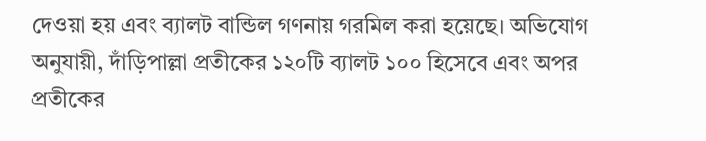দেওয়া হয় এবং ব্যালট বান্ডিল গণনায় গরমিল করা হয়েছে। অভিযোগ অনুযায়ী, দাঁড়িপাল্লা প্রতীকের ১২০টি ব্যালট ১০০ হিসেবে এবং অপর প্রতীকের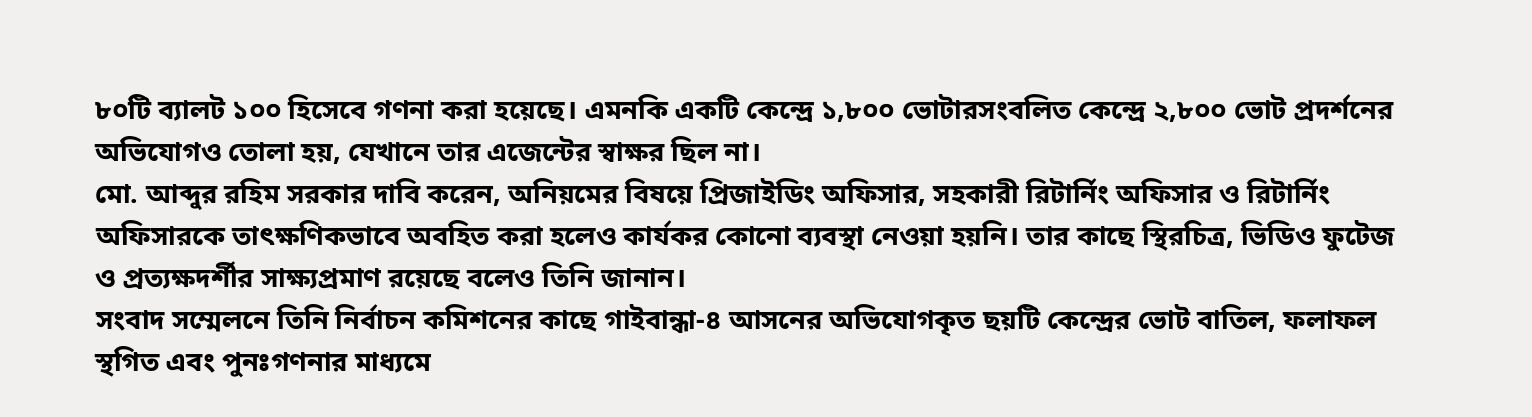৮০টি ব্যালট ১০০ হিসেবে গণনা করা হয়েছে। এমনকি একটি কেন্দ্রে ১,৮০০ ভোটারসংবলিত কেন্দ্রে ২,৮০০ ভোট প্রদর্শনের অভিযোগও তোলা হয়, যেখানে তার এজেন্টের স্বাক্ষর ছিল না।
মো. আব্দুর রহিম সরকার দাবি করেন, অনিয়মের বিষয়ে প্রিজাইডিং অফিসার, সহকারী রিটার্নিং অফিসার ও রিটার্নিং অফিসারকে তাৎক্ষণিকভাবে অবহিত করা হলেও কার্যকর কোনো ব্যবস্থা নেওয়া হয়নি। তার কাছে স্থিরচিত্র, ভিডিও ফুটেজ ও প্রত্যক্ষদর্শীর সাক্ষ্যপ্রমাণ রয়েছে বলেও তিনি জানান।
সংবাদ সম্মেলনে তিনি নির্বাচন কমিশনের কাছে গাইবান্ধা-৪ আসনের অভিযোগকৃত ছয়টি কেন্দ্রের ভোট বাতিল, ফলাফল স্থগিত এবং পুনঃগণনার মাধ্যমে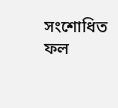সংশোধিত ফল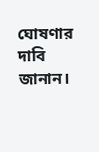ঘোষণার দাবি জানান।